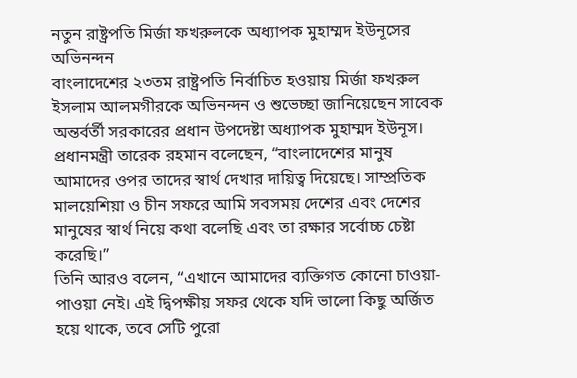নতুন রাষ্ট্রপতি মির্জা ফখরুলকে অধ্যাপক মুহাম্মদ ইউনূসের অভিনন্দন
বাংলাদেশের ২৩তম রাষ্ট্রপতি নির্বাচিত হওয়ায় মির্জা ফখরুল ইসলাম আলমগীরকে অভিনন্দন ও শুভেচ্ছা জানিয়েছেন সাবেক অন্তর্বর্তী সরকারের প্রধান উপদেষ্টা অধ্যাপক মুহাম্মদ ইউনূস।
প্রধানমন্ত্রী তারেক রহমান বলেছেন, “বাংলাদেশের মানুষ আমাদের ওপর তাদের স্বার্থ দেখার দায়িত্ব দিয়েছে। সাম্প্রতিক মালয়েশিয়া ও চীন সফরে আমি সবসময় দেশের এবং দেশের মানুষের স্বার্থ নিয়ে কথা বলেছি এবং তা রক্ষার সর্বোচ্চ চেষ্টা করেছি।”
তিনি আরও বলেন, “এখানে আমাদের ব্যক্তিগত কোনো চাওয়া-পাওয়া নেই। এই দ্বিপক্ষীয় সফর থেকে যদি ভালো কিছু অর্জিত হয়ে থাকে, তবে সেটি পুরো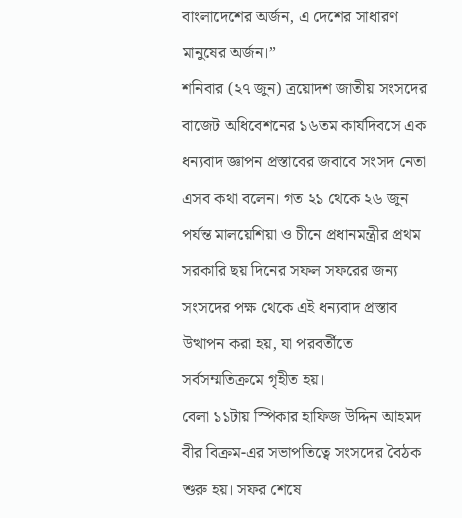বাংলাদেশের অর্জন, এ দেশের সাধারণ মানুষের অর্জন।”
শনিবার (২৭ জুন) ত্রয়োদশ জাতীয় সংসদের বাজেট অধিবেশনের ১৬তম কার্যদিবসে এক ধন্যবাদ জ্ঞাপন প্রস্তাবের জবাবে সংসদ নেতা এসব কথা বলেন। গত ২১ থেকে ২৬ জুন পর্যন্ত মালয়েশিয়া ও চীনে প্রধানমন্ত্রীর প্রথম সরকারি ছয় দিনের সফল সফরের জন্য সংসদের পক্ষ থেকে এই ধন্যবাদ প্রস্তাব উত্থাপন করা হয়, যা পরবর্তীতে সর্বসম্মতিক্রমে গৃহীত হয়।
বেলা ১১টায় স্পিকার হাফিজ উদ্দিন আহমদ বীর বিক্রম-এর সভাপতিত্বে সংসদের বৈঠক শুরু হয়। সফর শেষে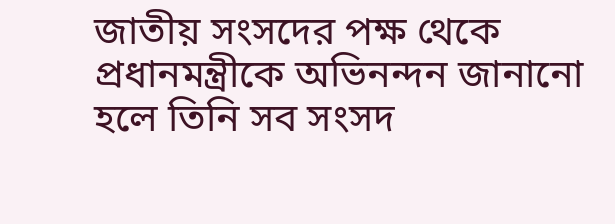জাতীয় সংসদের পক্ষ থেকে প্রধানমন্ত্রীকে অভিনন্দন জানানো হলে তিনি সব সংসদ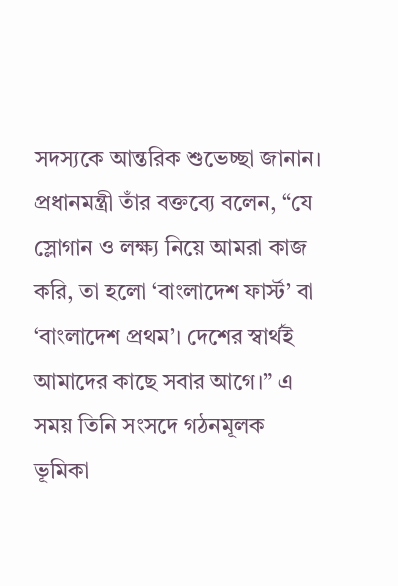সদস্যকে আন্তরিক শুভেচ্ছা জানান।
প্রধানমন্ত্রী তাঁর বক্তব্যে বলেন, “যে স্লোগান ও লক্ষ্য নিয়ে আমরা কাজ করি, তা হলো ‘বাংলাদেশ ফার্স্ট’ বা ‘বাংলাদেশ প্রথম’। দেশের স্বার্থই আমাদের কাছে সবার আগে।” এ সময় তিনি সংসদে গঠনমূলক ভূমিকা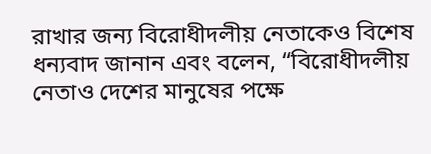রাখার জন্য বিরোধীদলীয় নেতাকেও বিশেষ ধন্যবাদ জানান এবং বলেন, “বিরোধীদলীয় নেতাও দেশের মানুষের পক্ষে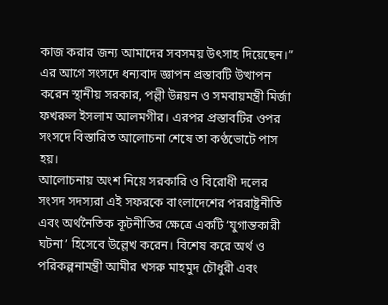কাজ করার জন্য আমাদের সবসময় উৎসাহ দিয়েছেন।”
এর আগে সংসদে ধন্যবাদ জ্ঞাপন প্রস্তাবটি উত্থাপন করেন স্থানীয় সরকার, পল্লী উন্নয়ন ও সমবায়মন্ত্রী মির্জা ফখরুল ইসলাম আলমগীর। এরপর প্রস্তাবটির ওপর সংসদে বিস্তারিত আলোচনা শেষে তা কণ্ঠভোটে পাস হয়।
আলোচনায় অংশ নিয়ে সরকারি ও বিরোধী দলের সংসদ সদস্যরা এই সফরকে বাংলাদেশের পররাষ্ট্রনীতি এবং অর্থনৈতিক কূটনীতির ক্ষেত্রে একটি ‘যুগান্তকারী ঘটনা’ হিসেবে উল্লেখ করেন। বিশেষ করে অর্থ ও পরিকল্পনামন্ত্রী আমীর খসরু মাহমুদ চৌধুরী এবং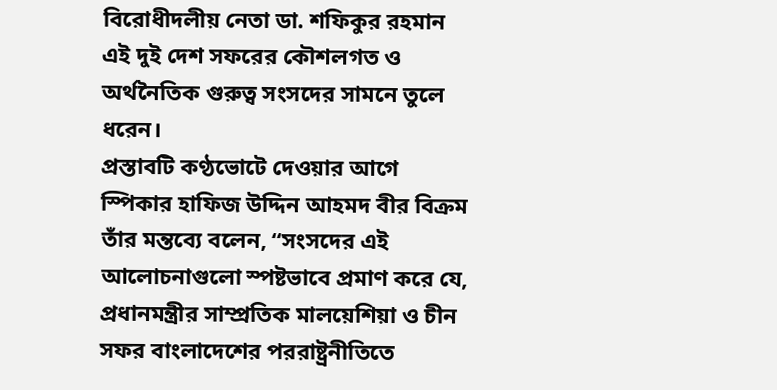বিরোধীদলীয় নেতা ডা. শফিকুর রহমান এই দুই দেশ সফরের কৌশলগত ও অর্থনৈতিক গুরুত্ব সংসদের সামনে তুলে ধরেন।
প্রস্তাবটি কণ্ঠভোটে দেওয়ার আগে স্পিকার হাফিজ উদ্দিন আহমদ বীর বিক্রম তাঁর মন্তব্যে বলেন, “সংসদের এই আলোচনাগুলো স্পষ্টভাবে প্রমাণ করে যে, প্রধানমন্ত্রীর সাম্প্রতিক মালয়েশিয়া ও চীন সফর বাংলাদেশের পররাষ্ট্রনীতিতে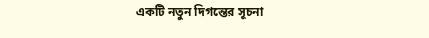একটি নতুন দিগন্তের সূচনা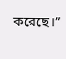করেছে।”